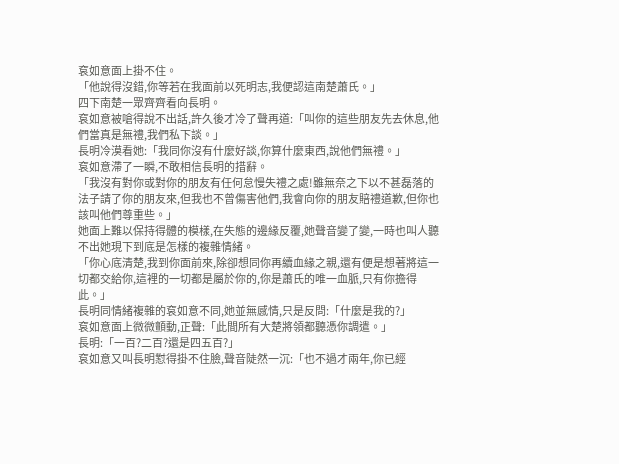袞如意面上掛不住。
「他說得沒錯,你等若在我面前以死明志,我便認這南楚蕭氏。」
四下南楚一眾齊齊看向長明。
袞如意被嗆得說不出話,許久後才冷了聲再道:「叫你的這些朋友先去休息,他們當真是無禮,我們私下談。」
長明冷漠看她:「我同你沒有什麼好談,你算什麼東西,說他們無禮。」
袞如意滯了一瞬,不敢相信長明的措辭。
「我沒有對你或對你的朋友有任何怠慢失禮之處!雖無奈之下以不甚磊落的法子請了你的朋友來,但我也不曾傷害他們,我會向你的朋友賠禮道歉,但你也該叫他們尊重些。」
她面上難以保持得體的模樣,在失態的邊緣反覆,她聲音變了變,一時也叫人聽不出她現下到底是怎樣的複雜情緒。
「你心底清楚,我到你面前來,除卻想同你再續血緣之親,還有便是想著將這一切都交給你,這裡的一切都是屬於你的,你是蕭氏的唯一血脈,只有你擔得此。」
長明同情緒複雜的袞如意不同,她並無感情,只是反問:「什麼是我的?」
袞如意面上微微顫動,正聲:「此間所有大楚將領都聽憑你調遣。」
長明:「一百?二百?還是四五百?」
袞如意又叫長明懟得掛不住臉,聲音陡然一沉:「也不過才兩年,你已經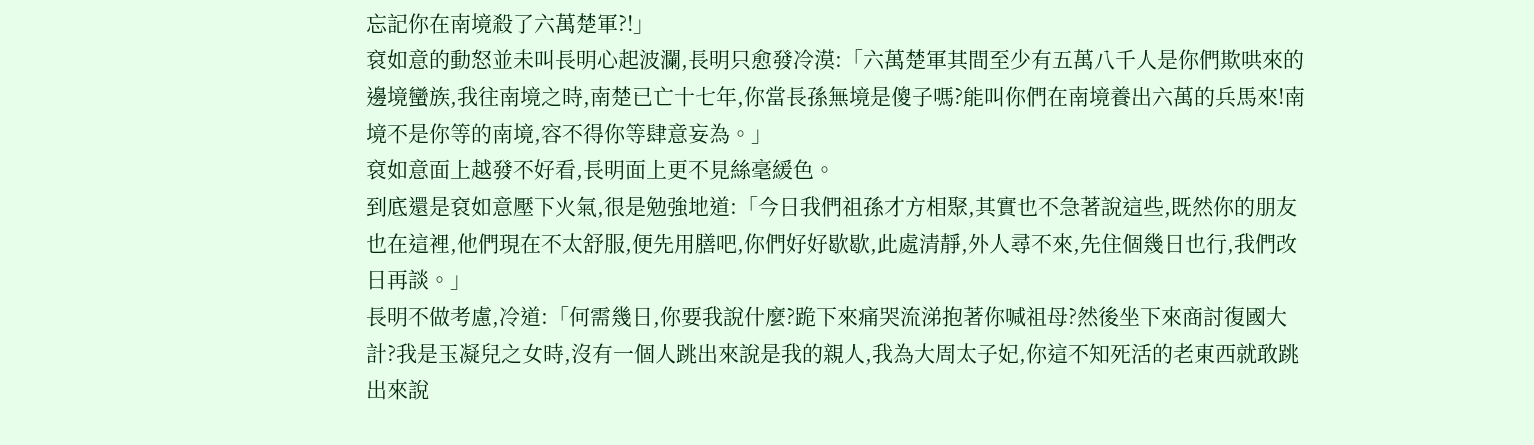忘記你在南境殺了六萬楚軍?!」
袞如意的動怒並未叫長明心起波瀾,長明只愈發冷漠:「六萬楚軍其間至少有五萬八千人是你們欺哄來的邊境蠻族,我往南境之時,南楚已亡十七年,你當長孫無境是傻子嗎?能叫你們在南境養出六萬的兵馬來!南境不是你等的南境,容不得你等肆意妄為。」
袞如意面上越發不好看,長明面上更不見絲毫緩色。
到底還是袞如意壓下火氣,很是勉強地道:「今日我們祖孫才方相聚,其實也不急著說這些,既然你的朋友也在這裡,他們現在不太舒服,便先用膳吧,你們好好歇歇,此處清靜,外人尋不來,先住個幾日也行,我們改日再談。」
長明不做考慮,冷道:「何需幾日,你要我說什麼?跪下來痛哭流涕抱著你喊祖母?然後坐下來商討復國大計?我是玉凝兒之女時,沒有一個人跳出來說是我的親人,我為大周太子妃,你這不知死活的老東西就敢跳出來說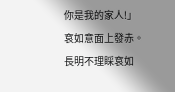你是我的家人!」
袞如意面上發赤。
長明不理睬袞如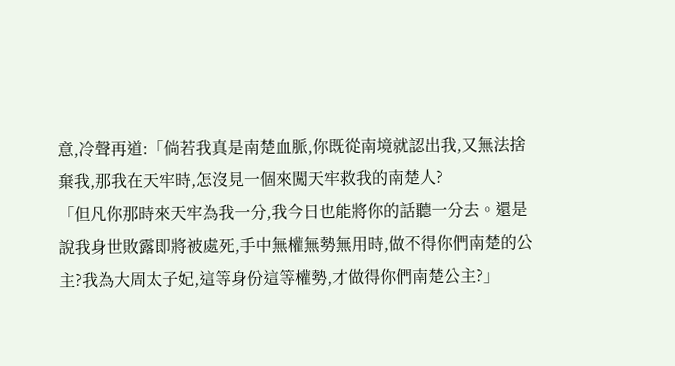意,冷聲再道:「倘若我真是南楚血脈,你既從南境就認出我,又無法捨棄我,那我在天牢時,怎沒見一個來闖天牢救我的南楚人?
「但凡你那時來天牢為我一分,我今日也能將你的話聽一分去。還是說我身世敗露即將被處死,手中無權無勢無用時,做不得你們南楚的公主?我為大周太子妃,這等身份這等權勢,才做得你們南楚公主?」